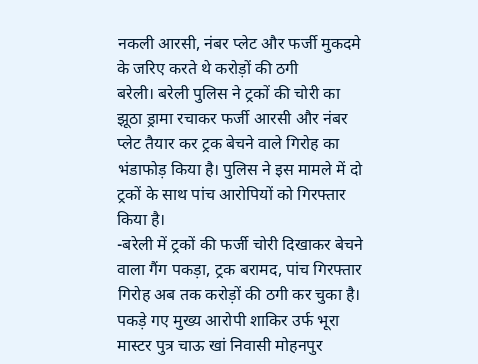नकली आरसी, नंबर प्लेट और फर्जी मुकदमे के जरिए करते थे करोड़ों की ठगी
बरेली। बरेली पुलिस ने ट्रकों की चोरी का झूठा ड्रामा रचाकर फर्जी आरसी और नंबर प्लेट तैयार कर ट्रक बेचने वाले गिरोह का भंडाफोड़ किया है। पुलिस ने इस मामले में दो ट्रकों के साथ पांच आरोपियों को गिरफ्तार किया है।
-बरेली में ट्रकों की फर्जी चोरी दिखाकर बेचने वाला गैंग पकड़ा, ट्रक बरामद, पांच गिरफ्तार
गिरोह अब तक करोड़ों की ठगी कर चुका है।
पकड़े गए मुख्य आरोपी शाकिर उर्फ भूरा मास्टर पुत्र चाऊ खां निवासी मोहनपुर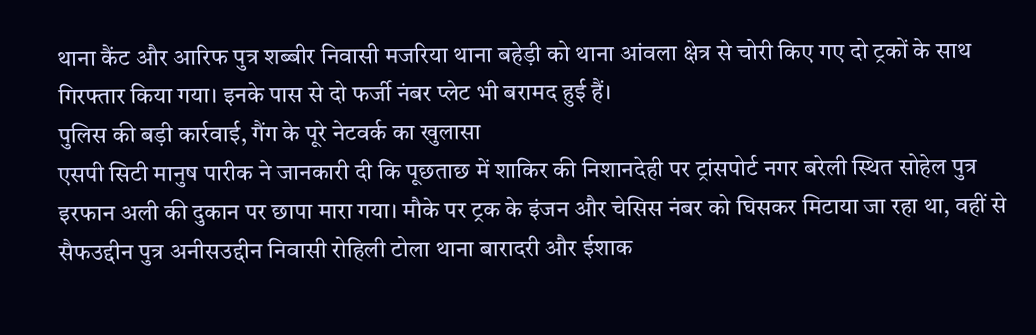थाना कैंट और आरिफ पुत्र शब्बीर निवासी मजरिया थाना बहेड़ी को थाना आंवला क्षेत्र से चोरी किए गए दो ट्रकों के साथ गिरफ्तार किया गया। इनके पास से दो फर्जी नंबर प्लेट भी बरामद हुई हैं।
पुलिस की बड़ी कार्रवाई, गैंग के पूरे नेटवर्क का खुलासा
एसपी सिटी मानुष पारीक ने जानकारी दी कि पूछताछ में शाकिर की निशानदेही पर ट्रांसपोर्ट नगर बरेली स्थित सोहेल पुत्र इरफान अली की दुकान पर छापा मारा गया। मौके पर ट्रक के इंजन और चेसिस नंबर को घिसकर मिटाया जा रहा था, वहीं से सैफउद्दीन पुत्र अनीसउद्दीन निवासी रोहिली टोला थाना बारादरी और ईशाक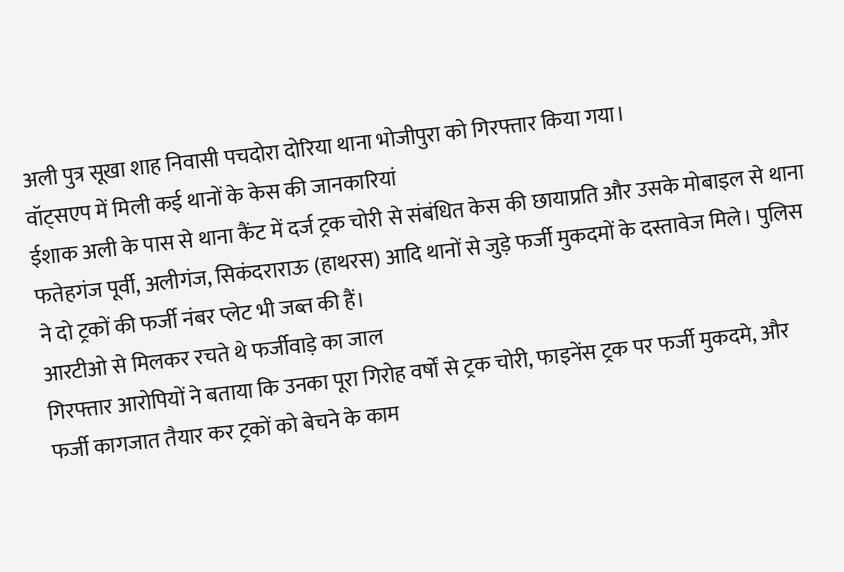अली पुत्र सूखा शाह निवासी पचदोरा दोरिया थाना भोजीपुरा को गिरफ्तार किया गया।
वॉट्सएप में मिली कई थानों के केस की जानकारियां
ईशाक अली के पास से थाना कैंट में दर्ज ट्रक चोरी से संबंधित केस की छायाप्रति और उसके मोबाइल से थाना फतेहगंज पूर्वी, अलीगंज, सिकंदराराऊ (हाथरस) आदि थानों से जुड़े फर्जी मुकदमों के दस्तावेज मिले। पुलिस ने दो ट्रकों की फर्जी नंबर प्लेट भी जब्त की हैं।
आरटीओ से मिलकर रचते थे फर्जीवाड़े का जाल
गिरफ्तार आरोपियों ने बताया कि उनका पूरा गिरोह वर्षों से ट्रक चोरी, फाइनेंस ट्रक पर फर्जी मुकदमे, और फर्जी कागजात तैयार कर ट्रकों को बेचने के काम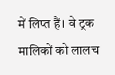में लिप्त हैं। वे ट्रक मालिकों को लालच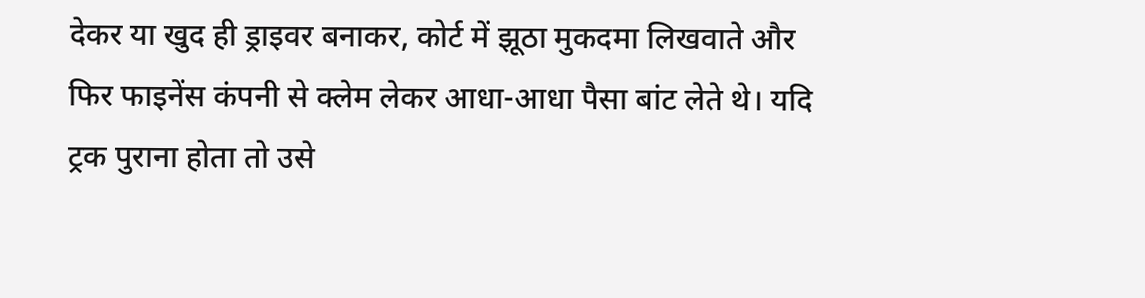देकर या खुद ही ड्राइवर बनाकर, कोर्ट में झूठा मुकदमा लिखवाते और फिर फाइनेंस कंपनी से क्लेम लेकर आधा-आधा पैसा बांट लेते थे। यदि ट्रक पुराना होता तो उसे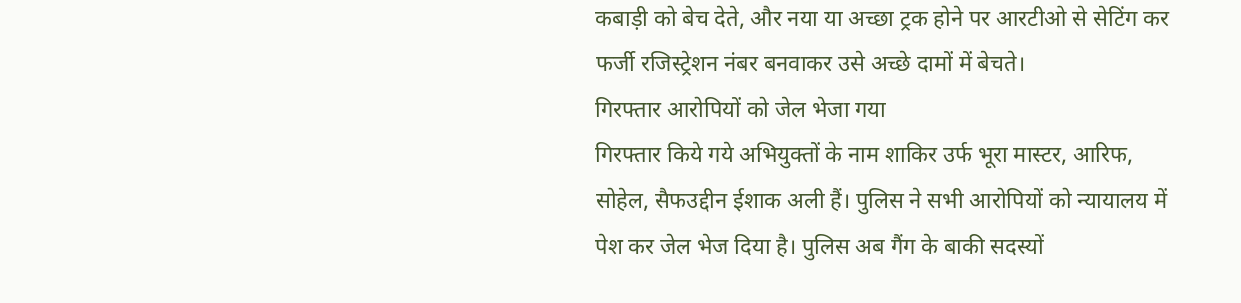कबाड़ी को बेच देते, और नया या अच्छा ट्रक होने पर आरटीओ से सेटिंग कर फर्जी रजिस्ट्रेशन नंबर बनवाकर उसे अच्छे दामों में बेचते।
गिरफ्तार आरोपियों को जेल भेजा गया
गिरफ्तार किये गये अभियुक्तों के नाम शाकिर उर्फ भूरा मास्टर, आरिफ, सोहेल, सैफउद्दीन ईशाक अली हैं। पुलिस ने सभी आरोपियों को न्यायालय में पेश कर जेल भेज दिया है। पुलिस अब गैंग के बाकी सदस्यों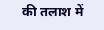की तलाश में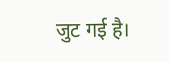जुट गई है।